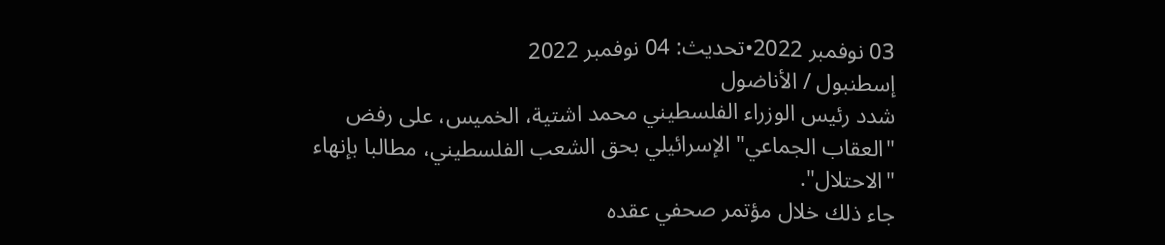03 نوفمبر 2022•تحديث: 04 نوفمبر 2022
إسطنبول / الأناضول
شدد رئيس الوزراء الفلسطيني محمد اشتية، الخميس، على رفض "العقاب الجماعي" الإسرائيلي بحق الشعب الفلسطيني، مطالبا بإنهاء "الاحتلال".
جاء ذلك خلال مؤتمر صحفي عقده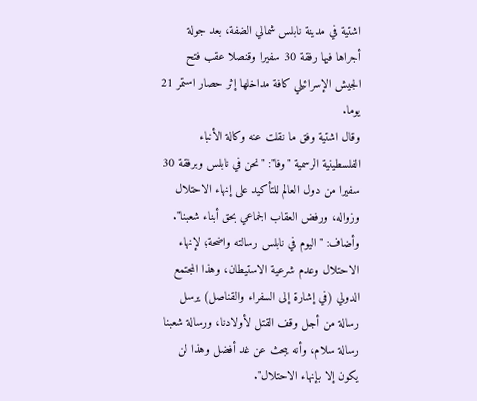اشتية في مدينة نابلس شمالي الضفة، بعد جولة أجراها فيها رفقة 30 سفيرا وقنصلا عقب فتح الجيش الإسرائيلي كافة مداخلها إثر حصار استمر 21 يوما.
وقال اشتية وفق ما نقلت عنه وكالة الأنباء الفلسطينية الرسمية "وفا": "نحن في نابلس وبرفقة 30 سفيرا من دول العالم للتأكيد على إنهاء الاحتلال وزواله، ورفض العقاب الجماعي بحق أبناء شعبنا".
وأضاف: "اليوم في نابلس رسالته واضحة؛ لإنهاء الاحتلال وعدم شرعية الاستيطان، وهذا المجتمع الدولي (في إشارة إلى السفراء والقناصل) يرسل رسالة من أجل وقف القتل لأولادنا، ورسالة شعبنا رسالة سلام، وأنه يبحث عن غد أفضل وهذا لن يكون إلا بإنهاء الاحتلال".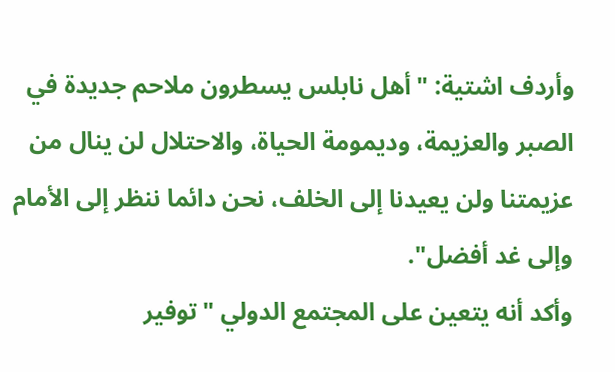وأردف اشتية: "أهل نابلس يسطرون ملاحم جديدة في الصبر والعزيمة، وديمومة الحياة، والاحتلال لن ينال من عزيمتنا ولن يعيدنا إلى الخلف، نحن دائما ننظر إلى الأمام وإلى غد أفضل".
وأكد أنه يتعين على المجتمع الدولي "توفير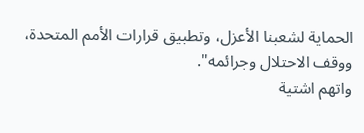الحماية لشعبنا الأعزل، وتطبيق قرارات الأمم المتحدة، ووقف الاحتلال وجرائمه".
واتهم اشتية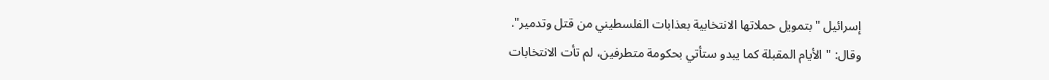إسرائيل "بتمويل حملاتها الانتخابية بعذابات الفلسطيني من قتل وتدمير".
وقال: "الأيام المقبلة كما يبدو ستأتي بحكومة متطرفين، لم تأت الانتخابات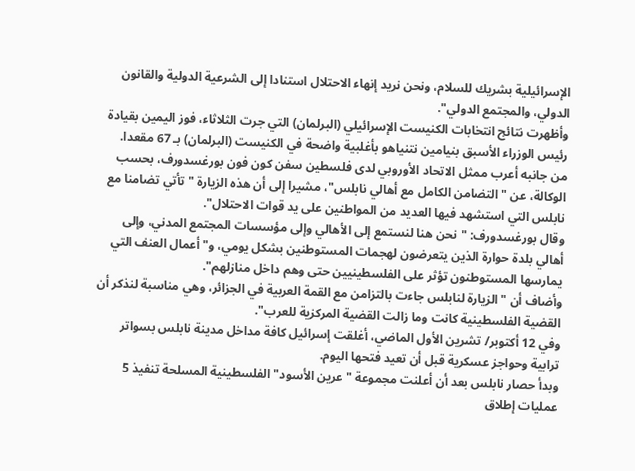الإسرائيلية بشريك للسلام، ونحن نريد إنهاء الاحتلال استنادا إلى الشرعية الدولية والقانون الدولي، والمجتمع الدولي".
وأظهرت نتائج انتخابات الكنيست الإسرائيلي (البرلمان) التي جرت الثلاثاء، فوز اليمين بقيادة رئيس الوزراء الأسبق بنيامين نتنياهو بأغلبية واضحة في الكنيست (البرلمان) بـ 67 مقعدا.
من جانبه أعرب ممثل الاتحاد الأوروبي لدى فلسطين سفن كون فون بورغسدورف، بحسب الوكالة، عن "التضامن الكامل مع أهالي نابلس"، مشيرا إلى أن هذه الزيارة "تأتي تضامنا مع نابلس التي استشهد فيها العديد من المواطنين على يد قوات الاحتلال".
وقال بورغسدورف: "نحن هنا لنستمع إلى الأهالي وإلى مؤسسات المجتمع المدني، وإلى أهالي بلدة حوارة الذين يتعرضون لهجمات المستوطنين بشكل يومي، و"أعمال العنف التي يمارسها المستوطنون تؤثر على الفلسطينيين حتى وهم داخل منازلهم".
وأضاف أن "الزيارة لنابلس جاءت بالتزامن مع القمة العربية في الجزائر، وهي مناسبة لنذكر أن القضية الفلسطينية كانت وما زالت القضية المركزية للعرب".
وفي 12 أكتوبر/ تشرين الأول الماضي، أغلقت إسرائيل كافة مداخل مدينة نابلس بسواتر ترابية وحواجز عسكرية قبل أن تعيد فتحها اليوم.
وبدأ حصار نابلس بعد أن أعلنت مجموعة "عرين الأسود" الفلسطينية المسلحة تنفيذ 5 عمليات إطلاق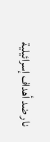نار ضد أهداف إسرائيلية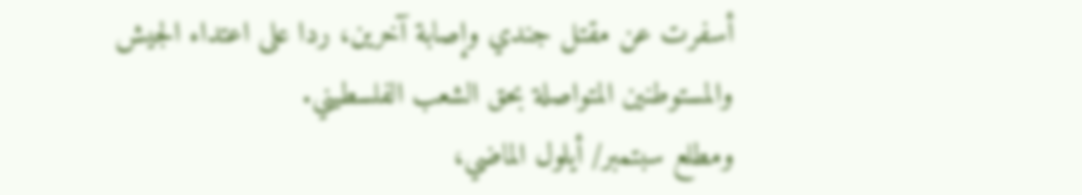أسفرت عن مقتل جندي وإصابة آخرين، ردا على اعتداء الجيش والمستوطنين المتواصلة بحق الشعب الفلسطيني.
ومطلع سبتمبر/ أيلول الماضي،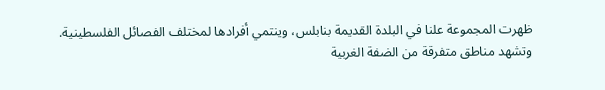ظهرت المجموعة علنا في البلدة القديمة بنابلس، وينتمي أفرادها لمختلف الفصائل الفلسطينية.
وتشهد مناطق متفرقة من الضفة الغربية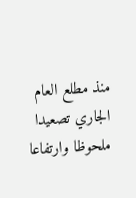منذ مطلع العام الجاري تصعيدا ملحوظا وارتفاعا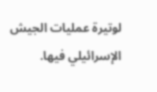لوتيرة عمليات الجيش الإسرائيلي فيها.